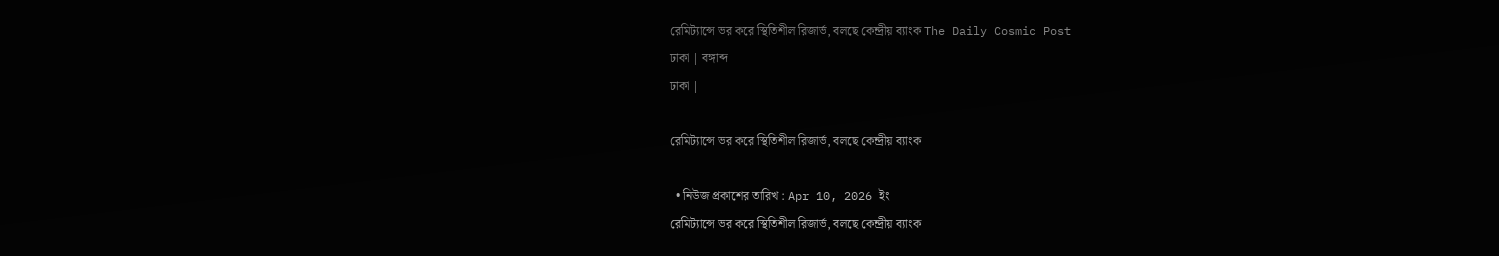রেমিট্যান্সে ভর করে স্থিতিশীল রিজার্ভ, বলছে কেন্দ্রীয় ব্যাংক The Daily Cosmic Post
ঢাকা | বঙ্গাব্দ
ঢাকা |

রেমিট্যান্সে ভর করে স্থিতিশীল রিজার্ভ, বলছে কেন্দ্রীয় ব্যাংক

  • নিউজ প্রকাশের তারিখ : Apr 10, 2026 ইং
রেমিট্যান্সে ভর করে স্থিতিশীল রিজার্ভ, বলছে কেন্দ্রীয় ব্যাংক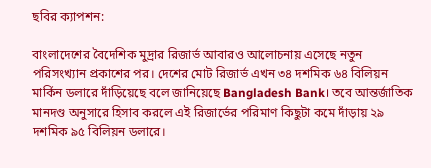ছবির ক্যাপশন:

বাংলাদেশের বৈদেশিক মুদ্রার রিজার্ভ আবারও আলোচনায় এসেছে নতুন পরিসংখ্যান প্রকাশের পর। দেশের মোট রিজার্ভ এখন ৩৪ দশমিক ৬৪ বিলিয়ন মার্কিন ডলারে দাঁড়িয়েছে বলে জানিয়েছে Bangladesh Bank। তবে আন্তর্জাতিক মানদণ্ড অনুসারে হিসাব করলে এই রিজার্ভের পরিমাণ কিছুটা কমে দাঁড়ায় ২৯ দশমিক ৯৫ বিলিয়ন ডলারে।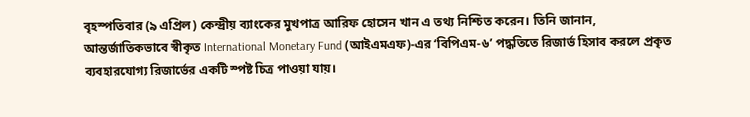বৃহস্পতিবার (৯ এপ্রিল) কেন্দ্রীয় ব্যাংকের মুখপাত্র আরিফ হোসেন খান এ তথ্য নিশ্চিত করেন। তিনি জানান, আন্তর্জাতিকভাবে স্বীকৃত International Monetary Fund (আইএমএফ)-এর ‘বিপিএম-৬’ পদ্ধতিতে রিজার্ভ হিসাব করলে প্রকৃত ব্যবহারযোগ্য রিজার্ভের একটি স্পষ্ট চিত্র পাওয়া যায়।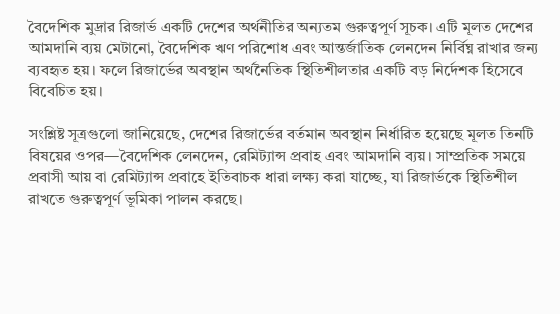বৈদেশিক মুদ্রার রিজার্ভ একটি দেশের অর্থনীতির অন্যতম গুরুত্বপূর্ণ সূচক। এটি মূলত দেশের আমদানি ব্যয় মেটানো, বৈদেশিক ঋণ পরিশোধ এবং আন্তর্জাতিক লেনদেন নির্বিঘ্ন রাখার জন্য ব্যবহৃত হয়। ফলে রিজার্ভের অবস্থান অর্থনৈতিক স্থিতিশীলতার একটি বড় নির্দেশক হিসেবে বিবেচিত হয়।

সংশ্লিষ্ট সূত্রগুলো জানিয়েছে, দেশের রিজার্ভের বর্তমান অবস্থান নির্ধারিত হয়েছে মূলত তিনটি বিষয়ের ওপর—বৈদেশিক লেনদেন, রেমিট্যান্স প্রবাহ এবং আমদানি ব্যয়। সাম্প্রতিক সময়ে প্রবাসী আয় বা রেমিট্যান্স প্রবাহে ইতিবাচক ধারা লক্ষ্য করা যাচ্ছে, যা রিজার্ভকে স্থিতিশীল রাখতে গুরুত্বপূর্ণ ভূমিকা পালন করছে।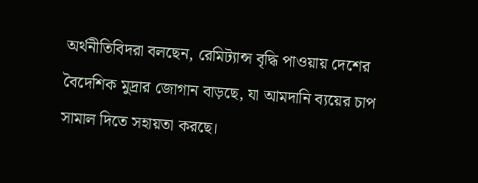অর্থনীতিবিদরা বলছেন, রেমিট্যান্স বৃদ্ধি পাওয়ায় দেশের বৈদেশিক মুদ্রার জোগান বাড়ছে, যা আমদানি ব্যয়ের চাপ সামাল দিতে সহায়তা করছে।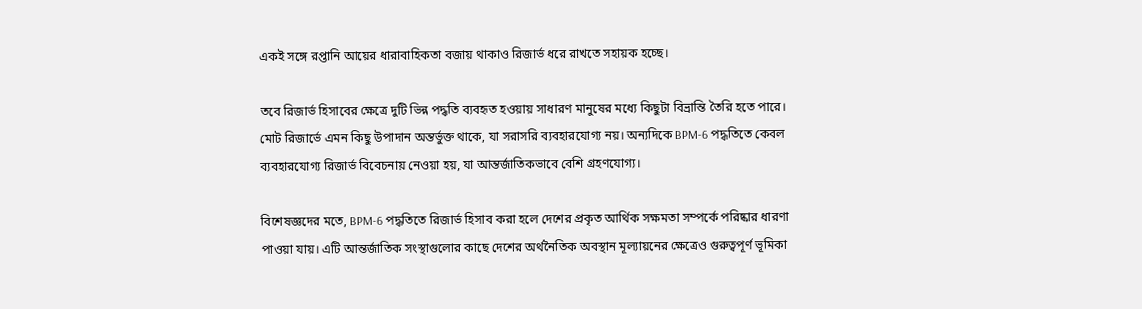একই সঙ্গে রপ্তানি আয়ের ধারাবাহিকতা বজায় থাকাও রিজার্ভ ধরে রাখতে সহায়ক হচ্ছে।

তবে রিজার্ভ হিসাবের ক্ষেত্রে দুটি ভিন্ন পদ্ধতি ব্যবহৃত হওয়ায় সাধারণ মানুষের মধ্যে কিছুটা বিভ্রান্তি তৈরি হতে পারে। মোট রিজার্ভে এমন কিছু উপাদান অন্তর্ভুক্ত থাকে, যা সরাসরি ব্যবহারযোগ্য নয়। অন্যদিকে BPM-6 পদ্ধতিতে কেবল ব্যবহারযোগ্য রিজার্ভ বিবেচনায় নেওয়া হয়, যা আন্তর্জাতিকভাবে বেশি গ্রহণযোগ্য।

বিশেষজ্ঞদের মতে, BPM-6 পদ্ধতিতে রিজার্ভ হিসাব করা হলে দেশের প্রকৃত আর্থিক সক্ষমতা সম্পর্কে পরিষ্কার ধারণা পাওয়া যায়। এটি আন্তর্জাতিক সংস্থাগুলোর কাছে দেশের অর্থনৈতিক অবস্থান মূল্যায়নের ক্ষেত্রেও গুরুত্বপূর্ণ ভূমিকা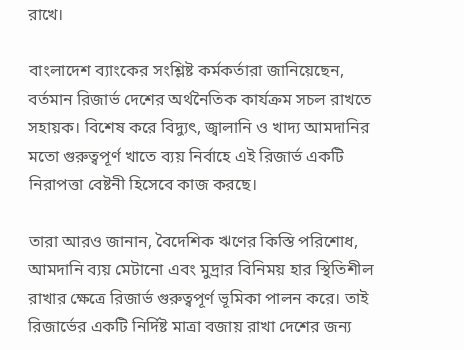রাখে।

বাংলাদেশ ব্যাংকের সংশ্লিষ্ট কর্মকর্তারা জানিয়েছেন, বর্তমান রিজার্ভ দেশের অর্থনৈতিক কার্যক্রম সচল রাখতে সহায়ক। বিশেষ করে বিদ্যুৎ, জ্বালানি ও খাদ্য আমদানির মতো গুরুত্বপূর্ণ খাতে ব্যয় নির্বাহে এই রিজার্ভ একটি নিরাপত্তা বেষ্টনী হিসেবে কাজ করছে।

তারা আরও জানান, বৈদেশিক ঋণের কিস্তি পরিশোধ, আমদানি ব্যয় মেটানো এবং মুদ্রার বিনিময় হার স্থিতিশীল রাখার ক্ষেত্রে রিজার্ভ গুরুত্বপূর্ণ ভূমিকা পালন করে। তাই রিজার্ভের একটি নির্দিষ্ট মাত্রা বজায় রাখা দেশের জন্য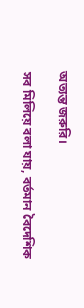অত্যন্ত জরুরি।

সব মিলিয়ে বলা যায়, বর্তমান বৈদেশিক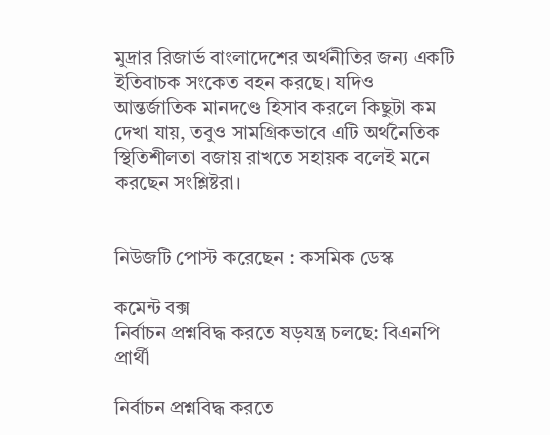মুদ্রার রিজার্ভ বাংলাদেশের অর্থনীতির জন্য একটি ইতিবাচক সংকেত বহন করছে। যদিও আন্তর্জাতিক মানদণ্ডে হিসাব করলে কিছুটা কম দেখা যায়, তবুও সামগ্রিকভাবে এটি অর্থনৈতিক স্থিতিশীলতা বজায় রাখতে সহায়ক বলেই মনে করছেন সংশ্লিষ্টরা।


নিউজটি পোস্ট করেছেন : কসমিক ডেস্ক

কমেন্ট বক্স
নির্বাচন প্রশ্নবিদ্ধ করতে ষড়যন্ত্র চলছে: বিএনপি প্রার্থী

নির্বাচন প্রশ্নবিদ্ধ করতে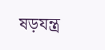ষড়যন্ত্র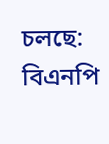চলছে: বিএনপি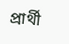প্রার্থী